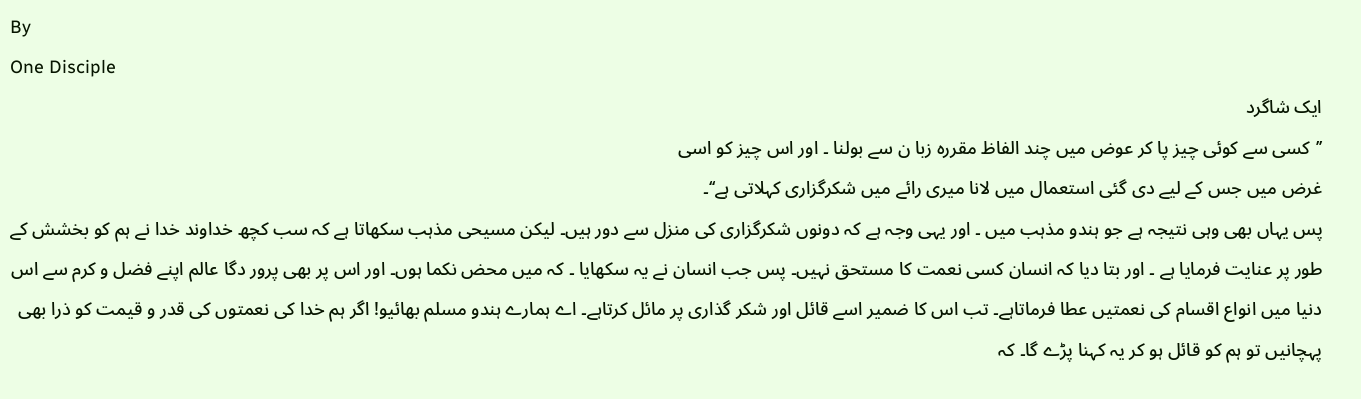By
One Disciple
ایک شاگرد
’’کسی سے کوئی چیز پا کر عوض میں چند الفاظ مقررہ زبا ن سے بولنا ۔ اور اس چیز کو اسی
غرض میں جس کے لیے دی گئی استعمال میں لانا میری رائے میں شکرگزاری کہلاتی ہے‘‘۔
پس یہاں بھی وہی نتیجہ ہے جو ہندو مذہب میں ۔ اور یہی وجہ ہے کہ دونوں شکرگزاری کی منزل سے دور ہیں۔ لیکن مسیحی مذہب سکھاتا ہے کہ سب کچھ خداوند خدا نے ہم کو بخشش کے طور پر عنایت فرمایا ہے ۔ اور بتا دیا کہ انسان کسی نعمت کا مستحق نہیں۔ پس جب انسان نے یہ سکھایا ۔ کہ میں محض نکما ہوں۔ اور اس پر بھی پرور دگا عالم اپنے فضل و کرم سے اس دنیا میں انواع اقسام کی نعمتیں عطا فرماتاہے۔ تب اس کا ضمیر اسے قائل اور شکر گذاری پر مائل کرتاہے۔ اے ہمارے ہندو مسلم بھائیو! اگر ہم خدا کی نعمتوں کی قدر و قیمت کو ذرا بھی پہچانیں تو ہم کو قائل ہو کر یہ کہنا پڑے گا۔ کہ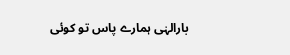بارالہٰی ہمارے پاس تو کوئی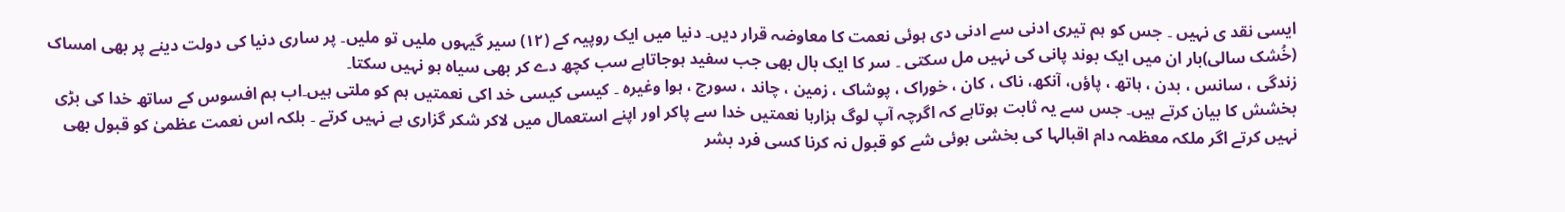ایسی نقد ی نہیں ۔ جس کو ہم تیری ادنی سے ادنی دی ہوئی نعمت کا معاوضہ قرار دیں۔ دنیا میں ایک روپیہ کے (۱۲) سیر گیہوں ملیں تو ملیں۔ پر ساری دنیا کی دولت دینے پر بھی امساک (خُشک سالی)بار ان میں ایک بوند پانی کی نہیں مل سکتی ۔ سر کا ایک بال بھی جب سفید ہوجاتاہے سب کچھ دے کر بھی سیاہ ہو نہیں سکتا۔
زندگی ، سانس ، بدن ، ہاتھ ، پاؤں، آنکھ، ناک ، کان ، خوراک ، پوشاک ، زمین ، چاند ، سورج ، ہوا وغیرہ ۔ کیسی کیسی خد اکی نعمتیں ہم کو ملتی ہیں۔اب ہم افسوس کے ساتھ خدا کی بڑی بخشش کا بیان کرتے ہیں۔ جس سے یہ ثابت ہوتاہے کہ اگرچہ آپ لوگ ہزارہا نعمتیں خدا سے پاکر اور اپنے استعمال میں لاکر شکر گزاری ہے نہیں کرتے ۔ بلکہ اس نعمت عظمیٰ کو قبول بھی نہیں کرتے اگر ملکہ معظمہ دام اقبالہا کی بخشی ہوئی شے کو قبول نہ کرنا کسی فرد بشر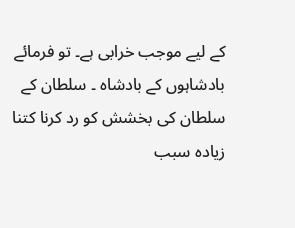کے لیے موجب خرابی ہے۔ تو فرمائے بادشاہوں کے بادشاہ ۔ سلطان کے سلطان کی بخشش کو رد کرنا کتنا زیادہ سبب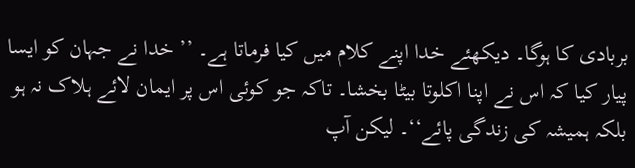بربادی کا ہوگا۔ دیکھئے خدا اپنے کلام میں کیا فرماتا ہے۔ ’’ خدا نے جہان کو ایسا پیار کیا کہ اس نے اپنا اکلوتا بیٹا بخشا۔ تاکہ جو کوئی اس پر ایمان لائے ہلاک نہ ہو بلکہ ہمیشہ کی زندگی پائے‘‘۔ لیکن آپ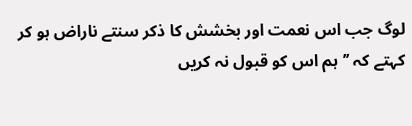لوگ جب اس نعمت اور بخشش کا ذکر سنتے ناراض ہو کر کہتے کہ ’’ہم اس کو قبول نہ کریں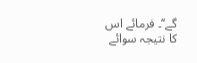گے‘‘۔ فرمائے اس کا نتیجہ سوائے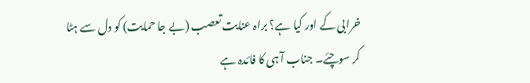خرابی کے اور کیا ہے؟ براہ عنایت تعصب (بے جا حمایت) کو دل سے ہٹا کر سوچئے۔ جناب آ ہی کا فائدہ ہے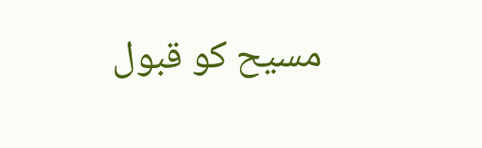مسیح کو قبول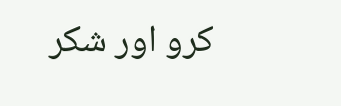کرو اور شکر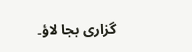گزاری بجا لاؤ۔